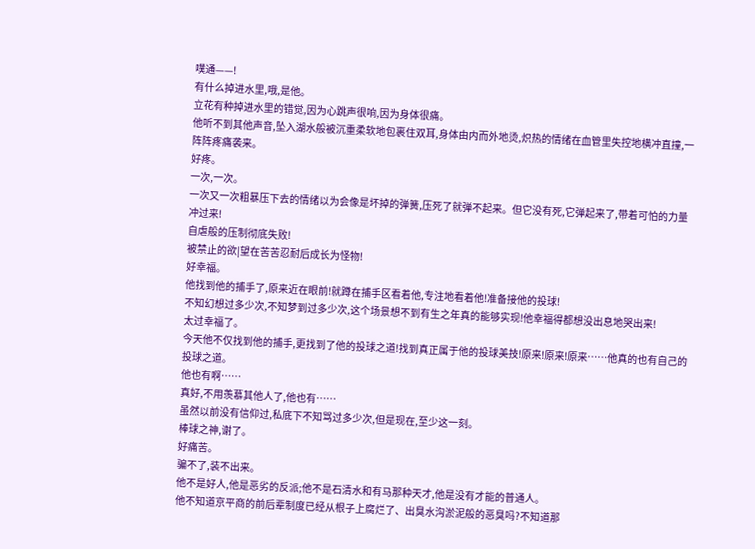噗通——!
有什么掉进水里,哦,是他。
立花有种掉进水里的错觉,因为心跳声很响,因为身体很痛。
他听不到其他声音,坠入湖水般被沉重柔软地包裹住双耳,身体由内而外地烫,炽热的情绪在血管里失控地横冲直撞,一阵阵疼痛袭来。
好疼。
一次,一次。
一次又一次粗暴压下去的情绪以为会像是坏掉的弹簧,压死了就弹不起来。但它没有死,它弹起来了,带着可怕的力量冲过来!
自虐般的压制彻底失败!
被禁止的欲|望在苦苦忍耐后成长为怪物!
好幸福。
他找到他的捕手了,原来近在眼前!就蹲在捕手区看着他,专注地看着他!准备接他的投球!
不知幻想过多少次,不知梦到过多少次,这个场景想不到有生之年真的能够实现!他幸福得都想没出息地哭出来!
太过幸福了。
今天他不仅找到他的捕手,更找到了他的投球之道!找到真正属于他的投球美技!原来!原来!原来……他真的也有自己的投球之道。
他也有啊……
真好,不用羡慕其他人了,他也有……
虽然以前没有信仰过,私底下不知骂过多少次,但是现在,至少这一刻。
棒球之神,谢了。
好痛苦。
骗不了,装不出来。
他不是好人,他是恶劣的反派;他不是石清水和有马那种天才,他是没有才能的普通人。
他不知道京平商的前后辈制度已经从根子上腐烂了、出臭水沟淤泥般的恶臭吗?不知道那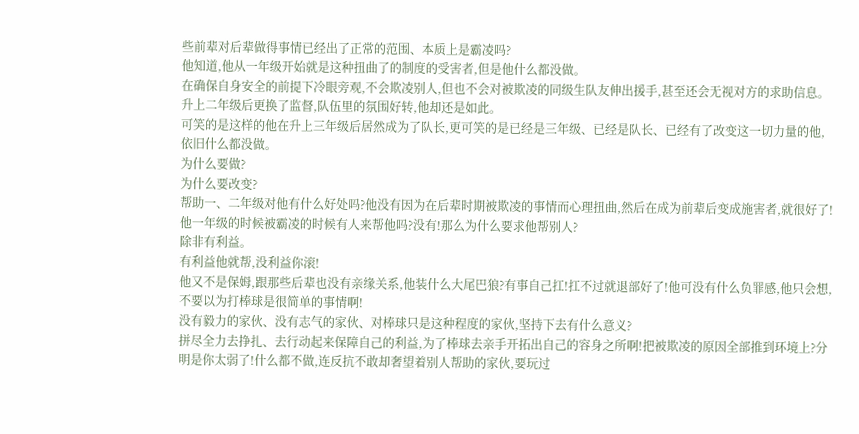些前辈对后辈做得事情已经出了正常的范围、本质上是霸凌吗?
他知道,他从一年级开始就是这种扭曲了的制度的受害者,但是他什么都没做。
在确保自身安全的前提下冷眼旁观,不会欺凌别人,但也不会对被欺凌的同级生队友伸出援手,甚至还会无视对方的求助信息。
升上二年级后更换了监督,队伍里的氛围好转,他却还是如此。
可笑的是这样的他在升上三年级后居然成为了队长,更可笑的是已经是三年级、已经是队长、已经有了改变这一切力量的他,依旧什么都没做。
为什么要做?
为什么要改变?
帮助一、二年级对他有什么好处吗?他没有因为在后辈时期被欺凌的事情而心理扭曲,然后在成为前辈后变成施害者,就很好了!他一年级的时候被霸凌的时候有人来帮他吗?没有!那么为什么要求他帮别人?
除非有利益。
有利益他就帮,没利益你滚!
他又不是保姆,跟那些后辈也没有亲缘关系,他装什么大尾巴狼?有事自己扛!扛不过就退部好了!他可没有什么负罪感,他只会想,不要以为打棒球是很简单的事情啊!
没有毅力的家伙、没有志气的家伙、对棒球只是这种程度的家伙,坚持下去有什么意义?
拼尽全力去挣扎、去行动起来保障自己的利益,为了棒球去亲手开拓出自己的容身之所啊!把被欺凌的原因全部推到环境上?分明是你太弱了!什么都不做,连反抗不敢却奢望着别人帮助的家伙,要玩过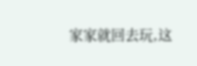家家就回去玩,这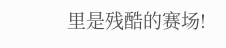里是残酷的赛场!